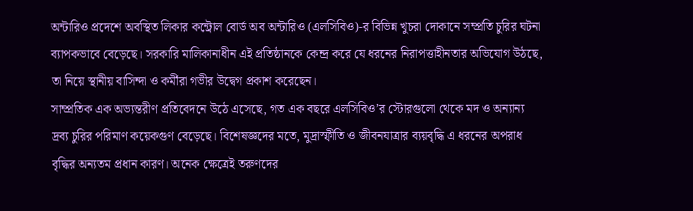অন্টারিও প্রদেশে অবস্থিত লিকার কন্ট্রোল বোর্ড অব অন্টারিও (এলসিবিও)-র বিভিন্ন খুচরা দোকানে সম্প্রতি চুরির ঘটনা ব্যাপকভাবে বেড়েছে। সরকারি মালিকানাধীন এই প্রতিষ্ঠানকে কেন্দ্র করে যে ধরনের নিরাপত্তাহীনতার অভিযোগ উঠছে, তা নিয়ে স্থানীয় বাসিন্দা ও কর্মীরা গভীর উদ্বেগ প্রকাশ করেছেন।
সাম্প্রতিক এক অভ্যন্তরীণ প্রতিবেদনে উঠে এসেছে, গত এক বছরে এলসিবিও’র স্টোরগুলো থেকে মদ ও অন্যান্য দ্রব্য চুরির পরিমাণ কয়েকগুণ বেড়েছে। বিশেষজ্ঞদের মতে, মুদ্রাস্ফীতি ও জীবনযাত্রার ব্যয়বৃদ্ধি এ ধরনের অপরাধ বৃদ্ধির অন্যতম প্রধান কারণ। অনেক ক্ষেত্রেই তরুণদের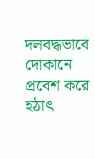দলবদ্ধভাবে দোকানে প্রবেশ করে হঠাৎ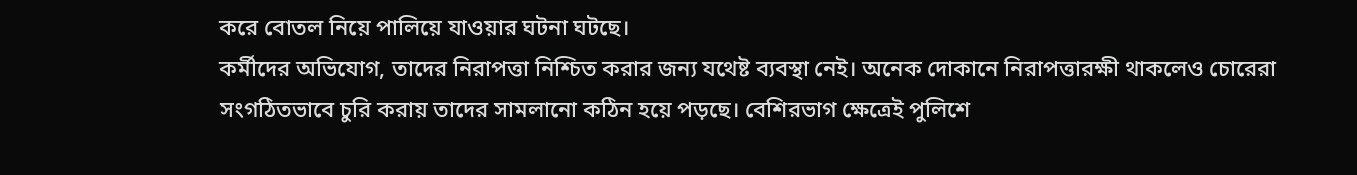করে বোতল নিয়ে পালিয়ে যাওয়ার ঘটনা ঘটছে।
কর্মীদের অভিযোগ, তাদের নিরাপত্তা নিশ্চিত করার জন্য যথেষ্ট ব্যবস্থা নেই। অনেক দোকানে নিরাপত্তারক্ষী থাকলেও চোরেরা সংগঠিতভাবে চুরি করায় তাদের সামলানো কঠিন হয়ে পড়ছে। বেশিরভাগ ক্ষেত্রেই পুলিশে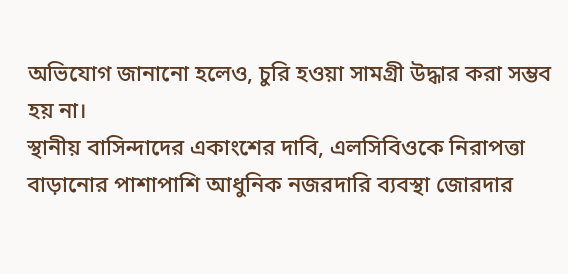অভিযোগ জানানো হলেও, চুরি হওয়া সামগ্রী উদ্ধার করা সম্ভব হয় না।
স্থানীয় বাসিন্দাদের একাংশের দাবি, এলসিবিওকে নিরাপত্তা বাড়ানোর পাশাপাশি আধুনিক নজরদারি ব্যবস্থা জোরদার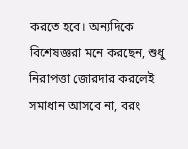করতে হবে। অন্যদিকে বিশেষজ্ঞরা মনে করছেন, শুধু নিরাপত্তা জোরদার করলেই সমাধান আসবে না, বরং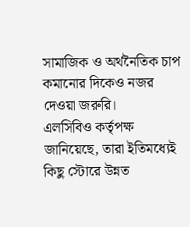সামাজিক ও অর্থনৈতিক চাপ কমানোর দিকেও নজর দেওয়া জরুরি।
এলসিবিও কর্তৃপক্ষ জানিয়েছে, তারা ইতিমধ্যেই কিছু স্টোরে উন্নত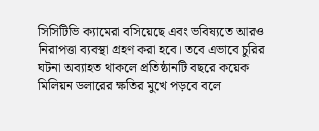সিসিটিভি ক্যামেরা বসিয়েছে এবং ভবিষ্যতে আরও নিরাপত্তা ব্যবস্থা গ্রহণ করা হবে। তবে এভাবে চুরির ঘটনা অব্যাহত থাকলে প্রতিষ্ঠানটি বছরে কয়েক মিলিয়ন ডলারের ক্ষতির মুখে পড়বে বলে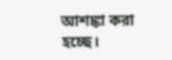আশঙ্কা করা হচ্ছে।